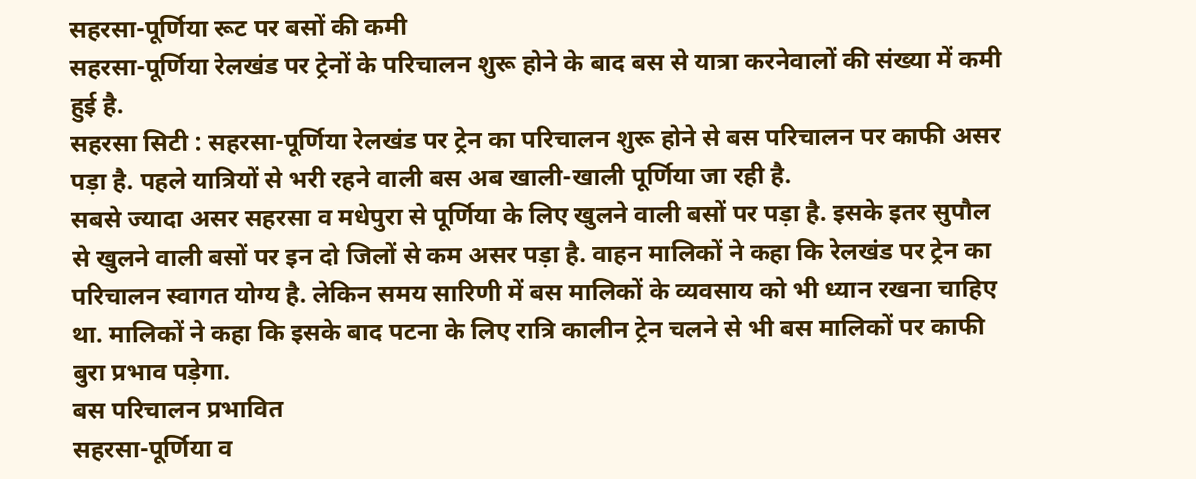सहरसा-पूर्णिया रूट पर बसों की कमी
सहरसा-पूर्णिया रेलखंड पर ट्रेनों के परिचालन शुरू होने के बाद बस से यात्रा करनेवालों की संख्या में कमी हुई है.
सहरसा सिटी : सहरसा-पूर्णिया रेलखंड पर ट्रेन का परिचालन शुरू होने से बस परिचालन पर काफी असर पड़ा है. पहले यात्रियों से भरी रहने वाली बस अब खाली-खाली पूर्णिया जा रही है.
सबसे ज्यादा असर सहरसा व मधेपुरा से पूर्णिया के लिए खुलने वाली बसों पर पड़ा है. इसके इतर सुपौल से खुलने वाली बसों पर इन दो जिलों से कम असर पड़ा है. वाहन मालिकों ने कहा कि रेलखंड पर ट्रेन का परिचालन स्वागत योग्य है. लेकिन समय सारिणी में बस मालिकों के व्यवसाय को भी ध्यान रखना चाहिए था. मालिकों ने कहा कि इसके बाद पटना के लिए रात्रि कालीन ट्रेन चलने से भी बस मालिकों पर काफी बुरा प्रभाव पड़ेगा.
बस परिचालन प्रभावित
सहरसा-पूर्णिया व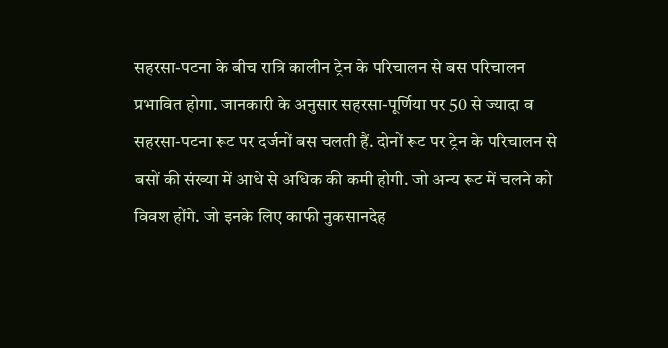सहरसा-पटना के बीच रात्रि कालीन ट्रेन के परिचालन से बस परिचालन प्रभावित होगा. जानकारी के अनुसार सहरसा-पूर्णिया पर 50 से ज्यादा व सहरसा-पटना रूट पर दर्जनों बस चलती हैं. दोनों रूट पर ट्रेन के परिचालन से बसों की संख्या में आधे से अधिक की कमी होगी. जो अन्य रूट में चलने को विवश होंगे. जो इनके लिए काफी नुकसानदेह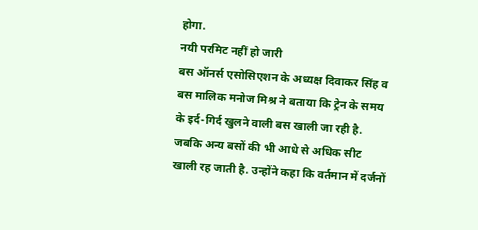होगा.
नयी परमिट नहीं हो जारी
बस ऑनर्स एसोसिएशन के अध्यक्ष दिवाकर सिंह व बस मालिक मनोज मिश्र ने बताया कि ट्रेन के समय के इर्द-गिर्द खुलने वाली बस खाली जा रही है. जबकि अन्य बसों की भी आधे से अधिक सीट खाली रह जाती है. उन्होंने कहा कि वर्तमान में दर्जनों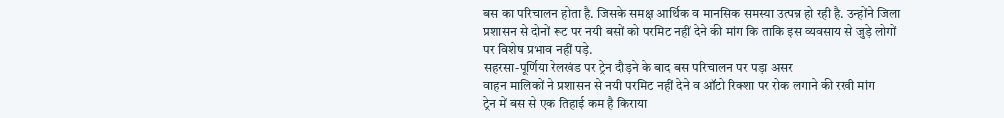बस का परिचालन होता है. जिसके समक्ष आर्थिक व मानसिक समस्या उत्पन्न हो रही है. उन्होंने जिला प्रशासन से दोनों रूट पर नयी बसों को परमिट नहीं देने की मांग कि ताकि इस व्यवसाय से जुड़े लोगों पर विशेष प्रभाव नहीं पड़े.
सहरसा-पूर्णिया रेलखंड पर ट्रेन दौड़ने के बाद बस परिचालन पर पड़ा असर
वाहन मालिकों ने प्रशासन से नयी परमिट नहीं देने व ऑटो रिक्शा पर रोक लगाने की रखी मांग
ट्रेन में बस से एक तिहाई कम है किराया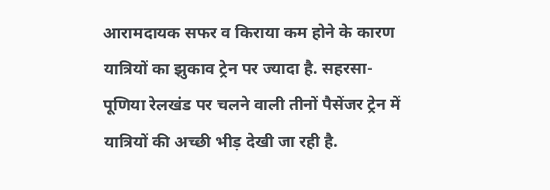आरामदायक सफर व किराया कम होने के कारण यात्रियों का झुकाव ट्रेन पर ज्यादा है. सहरसा-पूणिया रेलखंड पर चलने वाली तीनों पैसेंजर ट्रेन में यात्रियों की अच्छी भीड़ देखी जा रही है.